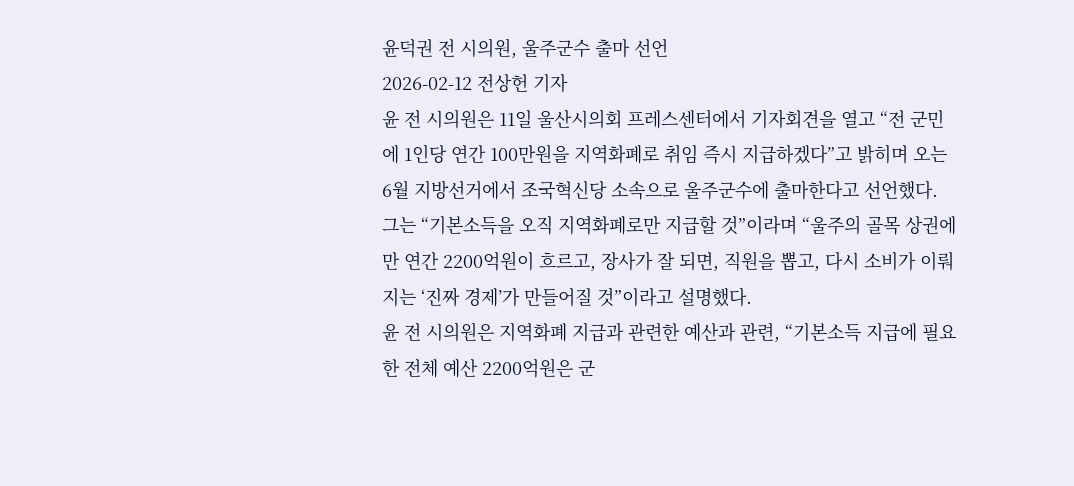윤덕권 전 시의원, 울주군수 출마 선언
2026-02-12 전상헌 기자
윤 전 시의원은 11일 울산시의회 프레스센터에서 기자회견을 열고 “전 군민에 1인당 연간 100만원을 지역화폐로 취임 즉시 지급하겠다”고 밝히며 오는 6월 지방선거에서 조국혁신당 소속으로 울주군수에 출마한다고 선언했다.
그는 “기본소득을 오직 지역화폐로만 지급할 것”이라며 “울주의 골목 상권에만 연간 2200억원이 흐르고, 장사가 잘 되면, 직원을 뽑고, 다시 소비가 이뤄지는 ‘진짜 경제’가 만들어질 것”이라고 설명했다.
윤 전 시의원은 지역화폐 지급과 관련한 예산과 관련, “기본소득 지급에 필요한 전체 예산 2200억원은 군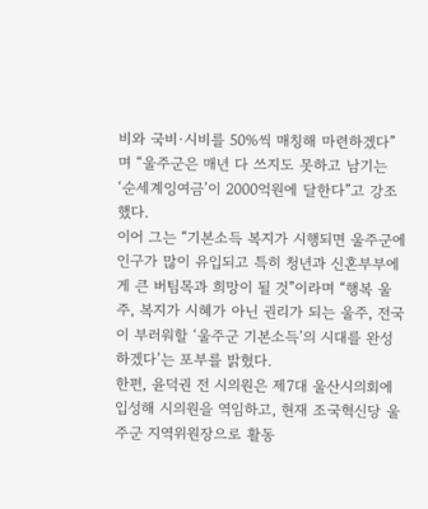비와 국비·시비를 50%씩 매칭해 마련하겠다”며 “울주군은 매년 다 쓰지도 못하고 남기는 ‘순세계잉여금’이 2000억원에 달한다”고 강조했다.
이어 그는 “기본소득 복지가 시행되면 울주군에 인구가 많이 유입되고 특히 청년과 신혼부부에게 큰 버팀목과 희망이 될 것”이라며 “행복 울주, 복지가 시혜가 아닌 권리가 되는 울주, 전국이 부러워할 ‘울주군 기본소득’의 시대를 완성하겠다’는 포부를 밝혔다.
한편, 윤덕권 전 시의원은 제7대 울산시의회에 입성해 시의원을 역임하고, 현재 조국혁신당 울주군 지역위원장으로 활동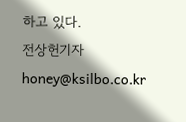하고 있다.
전상헌기자 honey@ksilbo.co.kr